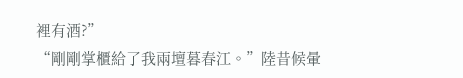裡有酒?”
“剛剛掌櫃給了我兩壇暮春江。”陸昔候暈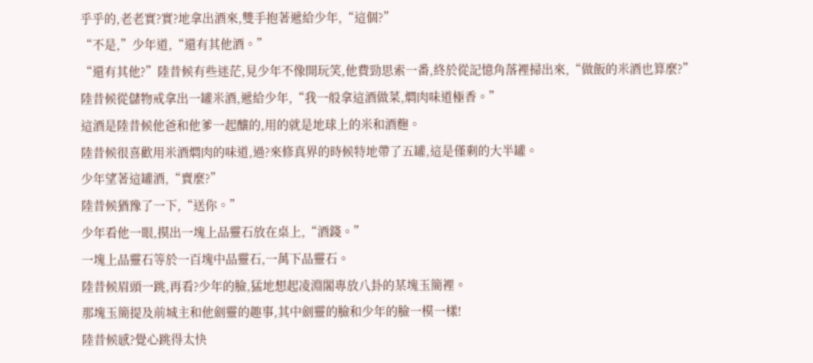乎乎的,老老實?實?地拿出酒來,雙手抱著遞給少年,“這個?”
“不是,”少年道,“還有其他酒。”
“還有其他?”陸昔候有些迷茫,見少年不像開玩笑,他費勁思索一番,終於從記憶角落裡掃出來,“做飯的米酒也算麼?”
陸昔候從儲物戒拿出一罐米酒,遞給少年,“我一般拿這酒做菜,燜肉味道極香。”
這酒是陸昔候他爸和他爹一起釀的,用的就是地球上的米和酒麴。
陸昔候很喜歡用米酒燜肉的味道,過?來修真界的時候特地帶了五罐,這是僅剩的大半罐。
少年望著這罐酒,“賣麼?”
陸昔候猶豫了一下,“送你。”
少年看他一眼,摸出一塊上品靈石放在桌上,“酒錢。”
一塊上品靈石等於一百塊中品靈石,一萬下品靈石。
陸昔候眉頭一跳,再看?少年的臉,猛地想起凌淵閣專放八卦的某塊玉簡裡。
那塊玉簡提及前城主和他劍靈的趣事,其中劍靈的臉和少年的臉一模一樣!
陸昔候感?覺心跳得太快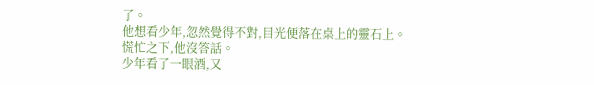了。
他想看少年,忽然覺得不對,目光便落在桌上的靈石上。
慌忙之下,他沒答話。
少年看了一眼酒,又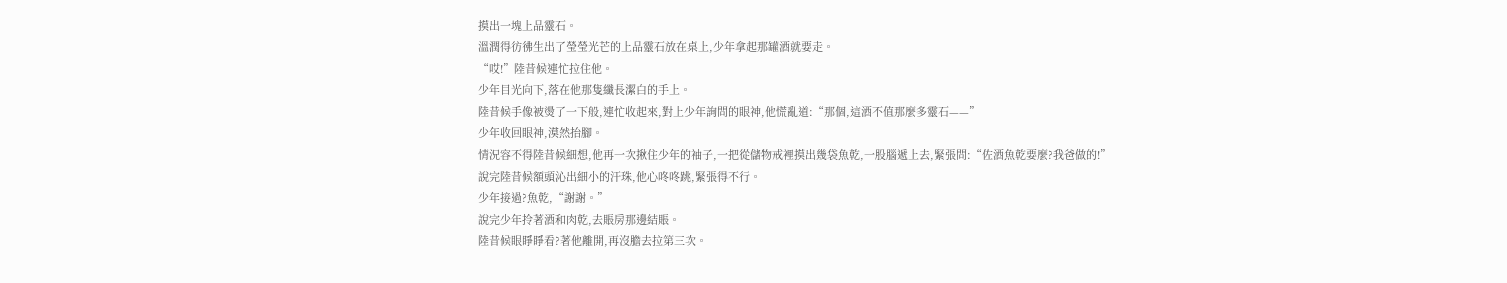摸出一塊上品靈石。
溫潤得彷彿生出了瑩瑩光芒的上品靈石放在桌上,少年拿起那罐酒就要走。
“哎!”陸昔候連忙拉住他。
少年目光向下,落在他那隻纖長潔白的手上。
陸昔候手像被燙了一下般,連忙收起來,對上少年詢問的眼神,他慌亂道:“那個,這酒不值那麼多靈石——”
少年收回眼神,漠然抬腳。
情況容不得陸昔候細想,他再一次揪住少年的袖子,一把從儲物戒裡摸出幾袋魚乾,一股腦遞上去,緊張問:“佐酒魚乾要麼?我爸做的!”
說完陸昔候額頭沁出細小的汗珠,他心咚咚跳,緊張得不行。
少年接過?魚乾,“謝謝。”
說完少年拎著酒和肉乾,去賬房那邊結賬。
陸昔候眼睜睜看?著他離開,再沒膽去拉第三次。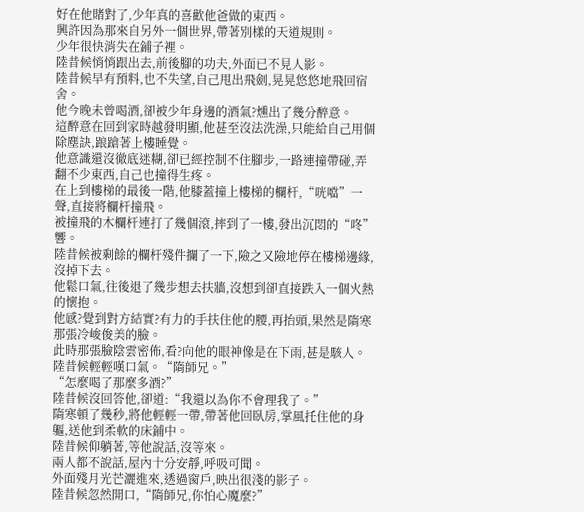好在他賭對了,少年真的喜歡他爸做的東西。
興許因為那來自另外一個世界,帶著別樣的天道規則。
少年很快消失在鋪子裡。
陸昔候悄悄跟出去,前後腳的功夫,外面已不見人影。
陸昔候早有預料,也不失望,自己甩出飛劍,晃晃悠悠地飛回宿舍。
他今晚未曾喝酒,卻被少年身邊的酒氣?燻出了幾分醉意。
這醉意在回到家時越發明顯,他甚至沒法洗澡,只能給自己用個除塵訣,踉蹌著上樓睡覺。
他意識還沒徹底迷糊,卻已經控制不住腳步,一路連撞帶碰,弄翻不少東西,自己也撞得生疼。
在上到樓梯的最後一階,他膝蓋撞上樓梯的欄杆,“咣噹”一聲,直接將欄杆撞飛。
被撞飛的木欄杆連打了幾個滾,摔到了一樓,發出沉悶的“咚”響。
陸昔候被剩餘的欄杆殘件攔了一下,險之又險地停在樓梯邊緣,沒掉下去。
他鬆口氣,往後退了幾步想去扶牆,沒想到卻直接跌入一個火熱的懷抱。
他感?覺到對方結實?有力的手扶住他的腰,再抬頭,果然是隋寒那張冷峻俊美的臉。
此時那張臉陰雲密佈,看?向他的眼神像是在下雨,甚是駭人。
陸昔候輕輕嘆口氣。“隋師兄。”
“怎麼喝了那麼多酒?”
陸昔候沒回答他,卻道:“我還以為你不會理我了。”
隋寒頓了幾秒,將他輕輕一帶,帶著他回臥房,掌風托住他的身軀,送他到柔軟的床鋪中。
陸昔候仰躺著,等他說話,沒等來。
兩人都不說話,屋內十分安靜,呼吸可聞。
外面殘月光芒灑進來,透過窗戶,映出很淺的影子。
陸昔候忽然開口,“隋師兄,你怕心魔麼?”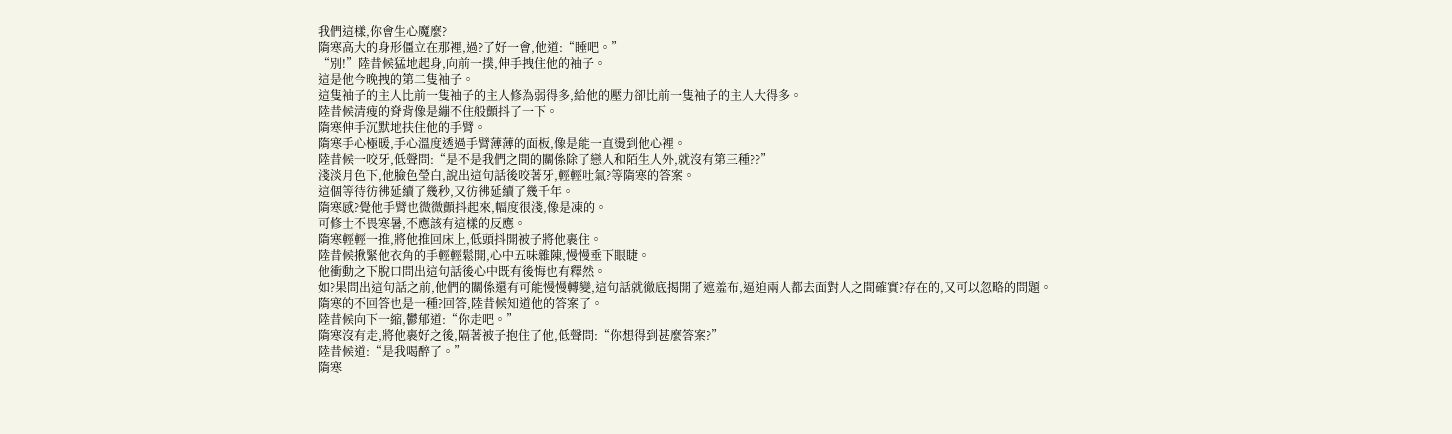我們這樣,你會生心魔麼?
隋寒高大的身形僵立在那裡,過?了好一會,他道:“睡吧。”
“別!”陸昔候猛地起身,向前一撲,伸手拽住他的袖子。
這是他今晚拽的第二隻袖子。
這隻袖子的主人比前一隻袖子的主人修為弱得多,給他的壓力卻比前一隻袖子的主人大得多。
陸昔候清瘦的脊背像是繃不住般顫抖了一下。
隋寒伸手沉默地扶住他的手臂。
隋寒手心極暖,手心溫度透過手臂薄薄的面板,像是能一直燙到他心裡。
陸昔候一咬牙,低聲問:“是不是我們之間的關係除了戀人和陌生人外,就沒有第三種??”
淺淡月色下,他臉色瑩白,說出這句話後咬著牙,輕輕吐氣?等隋寒的答案。
這個等待彷彿延續了幾秒,又彷彿延續了幾千年。
隋寒感?覺他手臂也微微顫抖起來,幅度很淺,像是凍的。
可修士不畏寒暑,不應該有這樣的反應。
隋寒輕輕一推,將他推回床上,低頭抖開被子將他裹住。
陸昔候揪緊他衣角的手輕輕鬆開,心中五味雜陳,慢慢垂下眼睫。
他衝動之下脫口問出這句話後心中既有後悔也有釋然。
如?果問出這句話之前,他們的關係還有可能慢慢轉變,這句話就徹底揭開了遮羞布,逼迫兩人都去面對人之間確實?存在的,又可以忽略的問題。
隋寒的不回答也是一種?回答,陸昔候知道他的答案了。
陸昔候向下一縮,鬱郁道:“你走吧。”
隋寒沒有走,將他裹好之後,隔著被子抱住了他,低聲問:“你想得到甚麼答案?”
陸昔候道:“是我喝醉了。”
隋寒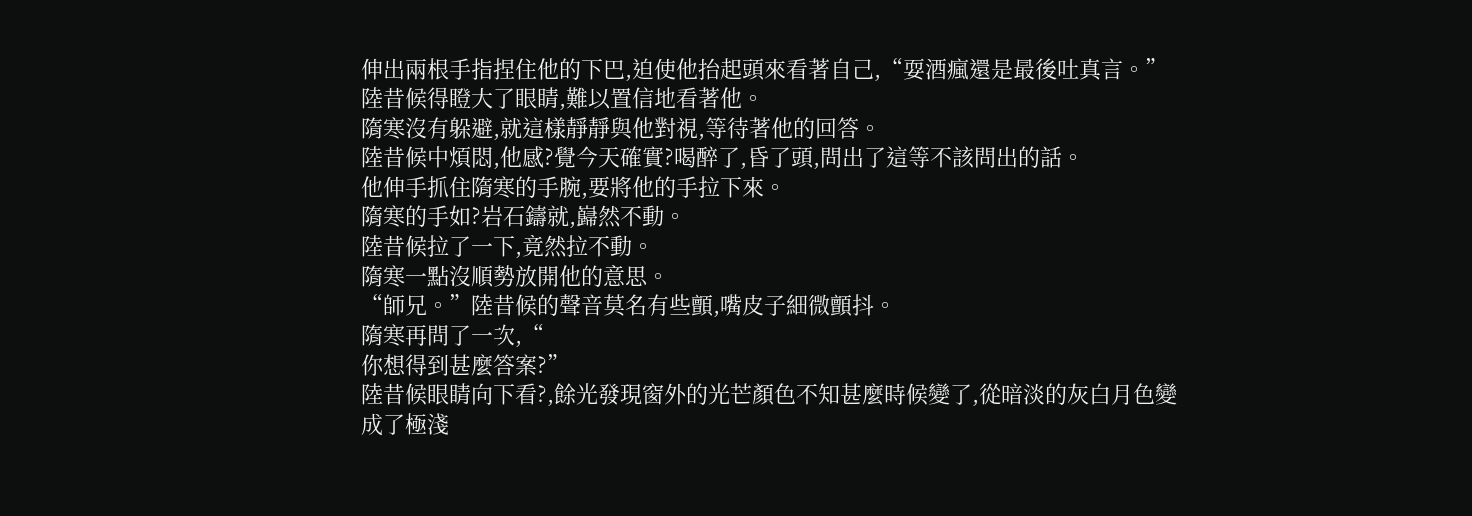伸出兩根手指捏住他的下巴,迫使他抬起頭來看著自己,“耍酒瘋還是最後吐真言。”
陸昔候得瞪大了眼睛,難以置信地看著他。
隋寒沒有躲避,就這樣靜靜與他對視,等待著他的回答。
陸昔候中煩悶,他感?覺今天確實?喝醉了,昏了頭,問出了這等不該問出的話。
他伸手抓住隋寒的手腕,要將他的手拉下來。
隋寒的手如?岩石鑄就,巋然不動。
陸昔候拉了一下,竟然拉不動。
隋寒一點沒順勢放開他的意思。
“師兄。”陸昔候的聲音莫名有些顫,嘴皮子細微顫抖。
隋寒再問了一次,“
你想得到甚麼答案?”
陸昔候眼睛向下看?,餘光發現窗外的光芒顏色不知甚麼時候變了,從暗淡的灰白月色變成了極淺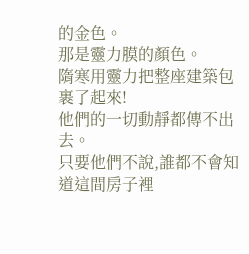的金色。
那是靈力膜的顏色。
隋寒用靈力把整座建築包裹了起來!
他們的一切動靜都傳不出去。
只要他們不說,誰都不會知道這間房子裡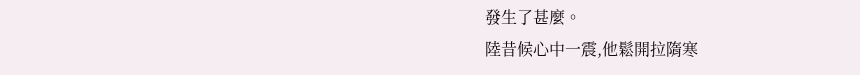發生了甚麼。
陸昔候心中一震,他鬆開拉隋寒